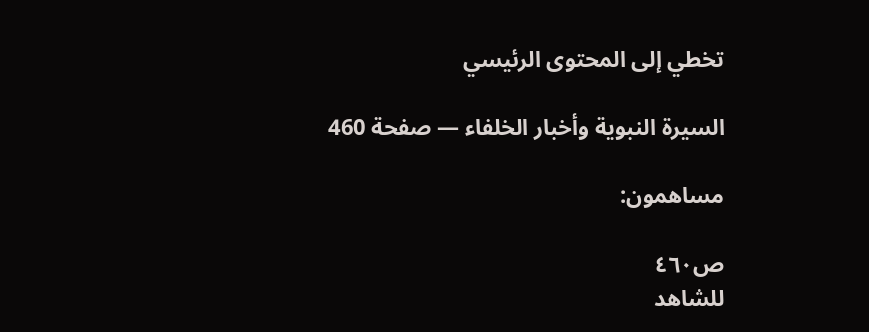تخطي إلى المحتوى الرئيسي

السيرة النبوية وأخبار الخلفاء — صفحة 460

مساهمون:

ص٤٦٠
للشاهد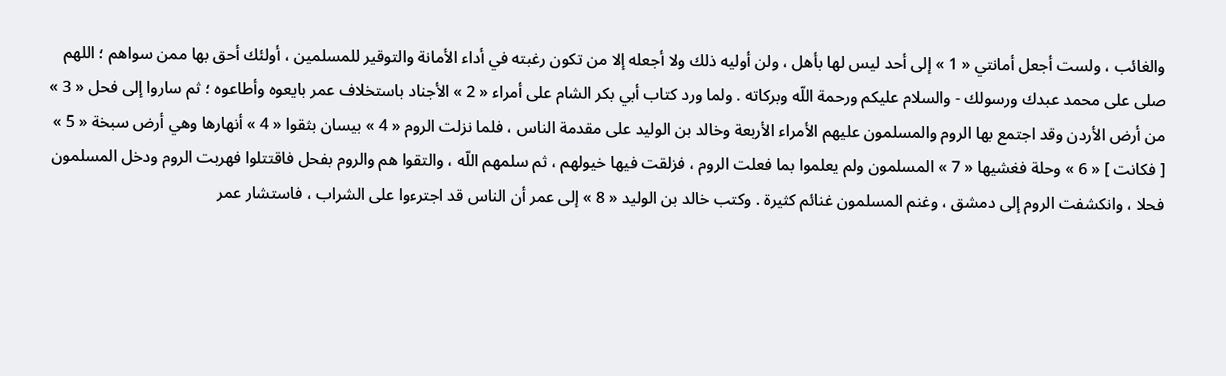والغائب ، ولست أجعل أمانتي « 1 » إلى أحد ليس لها بأهل ، ولن أوليه ذلك ولا أجعله إلا من تكون رغبته في أداء الأمانة والتوقير للمسلمين ، أولئك أحق بها ممن سواهم ؛ اللهم صلى على محمد عبدك ورسولك - والسلام عليكم ورحمة اللّه وبركاته . ولما ورد كتاب أبي بكر الشام على أمراء « 2 » الأجناد باستخلاف عمر بايعوه وأطاعوه ؛ ثم ساروا إلى فحل « 3 » من أرض الأردن وقد اجتمع بها الروم والمسلمون عليهم الأمراء الأربعة وخالد بن الوليد على مقدمة الناس ، فلما نزلت الروم « 4 » بيسان بثقوا « 4 » أنهارها وهي أرض سبخة « 5 » [ فكانت ] « 6 » وحلة فغشيها « 7 » المسلمون ولم يعلموا بما فعلت الروم ، فزلقت فيها خيولهم ، ثم سلمهم اللّه ، والتقوا هم والروم بفحل فاقتتلوا فهربت الروم ودخل المسلمون فحلا ، وانكشفت الروم إلى دمشق ، وغنم المسلمون غنائم كثيرة . وكتب خالد بن الوليد « 8 » إلى عمر أن الناس قد اجترءوا على الشراب ، فاستشار عمر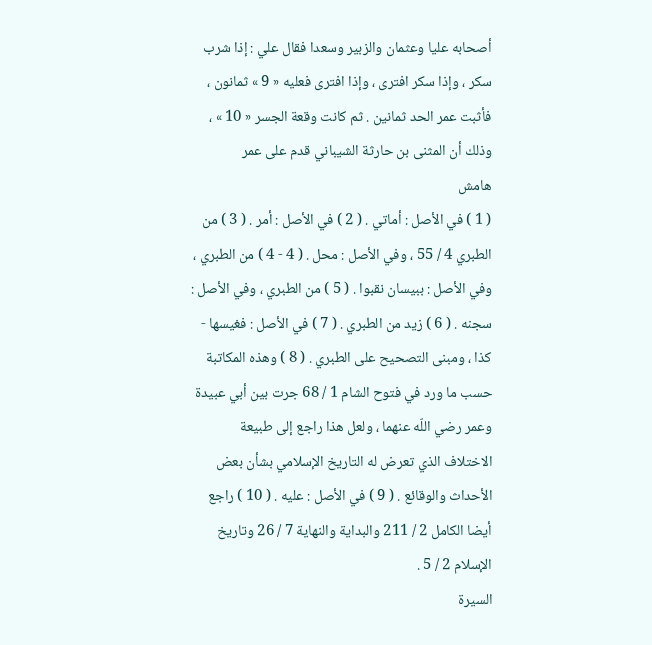أصحابه عليا وعثمان والزبير وسعدا فقال علي : إذا شرب سكر ، وإذا سكر افترى ، وإذا افترى فعليه « 9 » ثمانون ، فأثبت عمر الحد ثمانين . ثم كانت وقعة الجسر « 10 » ، وذلك أن المثنى بن حارثة الشيباني قدم على عمر
هامش
( 1 ) في الأصل : أماتي . ( 2 ) في الأصل : أمر . ( 3 ) من الطبري 4 / 55 ، وفي الأصل : محل . ( 4 - 4 ) من الطبري ، وفي الأصل : ببيسان نقبوا . ( 5 ) من الطبري ، وفي الأصل : سجنه . ( 6 ) زيد من الطبري . ( 7 ) في الأصل : فغيسها - كذا ، ومبنى التصحيح على الطبري . ( 8 ) وهذه المكاتبة حسب ما ورد في فتوح الشام 1 / 68 جرت بين أبي عبيدة وعمر رضي اللّه عنهما ، ولعل هذا راجع إلى طبيعة الاختلاف الذي تعرض له التاريخ الإسلامي بشأن بعض الأحداث والوقائع . ( 9 ) في الأصل : عليه . ( 10 ) راجع أيضا الكامل 2 / 211 والبداية والنهاية 7 / 26 وتاريخ الإسلام 2 / 5 .
السيرة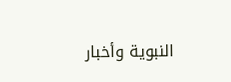النبوية وأخبار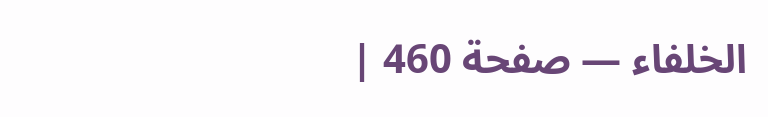الخلفاء — صفحة 460 |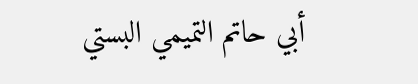أبي حاتم التميمي البستي